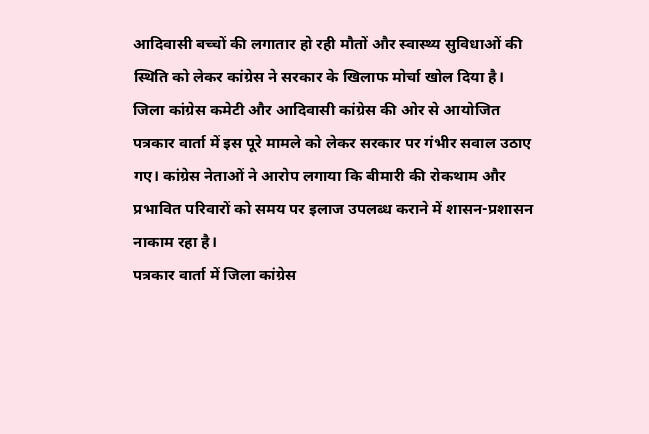आदिवासी बच्चों की लगातार हो रही मौतों और स्वास्थ्य सुविधाओं की स्थिति को लेकर कांग्रेस ने सरकार के खिलाफ मोर्चा खोल दिया है। जिला कांग्रेस कमेटी और आदिवासी कांग्रेस की ओर से आयोजित पत्रकार वार्ता में इस पूरे मामले को लेकर सरकार पर गंभीर सवाल उठाए गए। कांग्रेस नेताओं ने आरोप लगाया कि बीमारी की रोकथाम और प्रभावित परिवारों को समय पर इलाज उपलब्ध कराने में शासन-प्रशासन नाकाम रहा है।
पत्रकार वार्ता में जिला कांग्रेस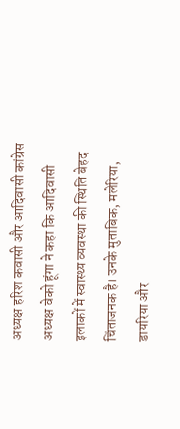अध्यक्ष हरिश कवासी और आदिवासी कांग्रेस अध्यक्ष वेको हूंगा ने कहा कि आदिवासी इलाकों में स्वास्थ्य व्यवस्था की स्थिति बेहद चिंताजनक है। उनके मुताबिक, मलेरिया, डायरिया और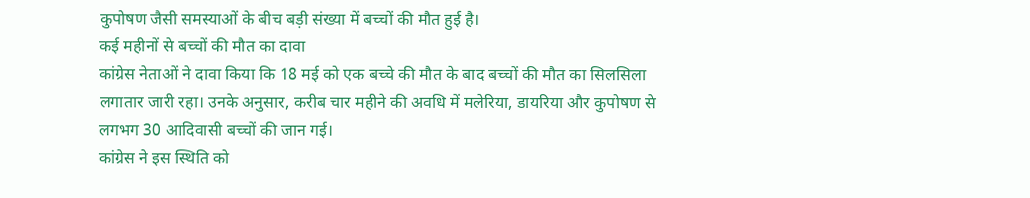कुपोषण जैसी समस्याओं के बीच बड़ी संख्या में बच्चों की मौत हुई है।
कई महीनों से बच्चों की मौत का दावा
कांग्रेस नेताओं ने दावा किया कि 18 मई को एक बच्चे की मौत के बाद बच्चों की मौत का सिलसिला लगातार जारी रहा। उनके अनुसार, करीब चार महीने की अवधि में मलेरिया, डायरिया और कुपोषण से लगभग 30 आदिवासी बच्चों की जान गई।
कांग्रेस ने इस स्थिति को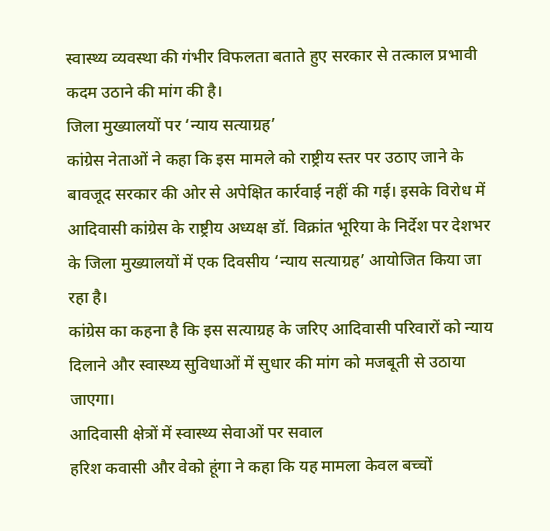स्वास्थ्य व्यवस्था की गंभीर विफलता बताते हुए सरकार से तत्काल प्रभावी कदम उठाने की मांग की है।
जिला मुख्यालयों पर ‘न्याय सत्याग्रह’
कांग्रेस नेताओं ने कहा कि इस मामले को राष्ट्रीय स्तर पर उठाए जाने के बावजूद सरकार की ओर से अपेक्षित कार्रवाई नहीं की गई। इसके विरोध में आदिवासी कांग्रेस के राष्ट्रीय अध्यक्ष डॉ. विक्रांत भूरिया के निर्देश पर देशभर के जिला मुख्यालयों में एक दिवसीय ‘न्याय सत्याग्रह’ आयोजित किया जा रहा है।
कांग्रेस का कहना है कि इस सत्याग्रह के जरिए आदिवासी परिवारों को न्याय दिलाने और स्वास्थ्य सुविधाओं में सुधार की मांग को मजबूती से उठाया जाएगा।
आदिवासी क्षेत्रों में स्वास्थ्य सेवाओं पर सवाल
हरिश कवासी और वेको हूंगा ने कहा कि यह मामला केवल बच्चों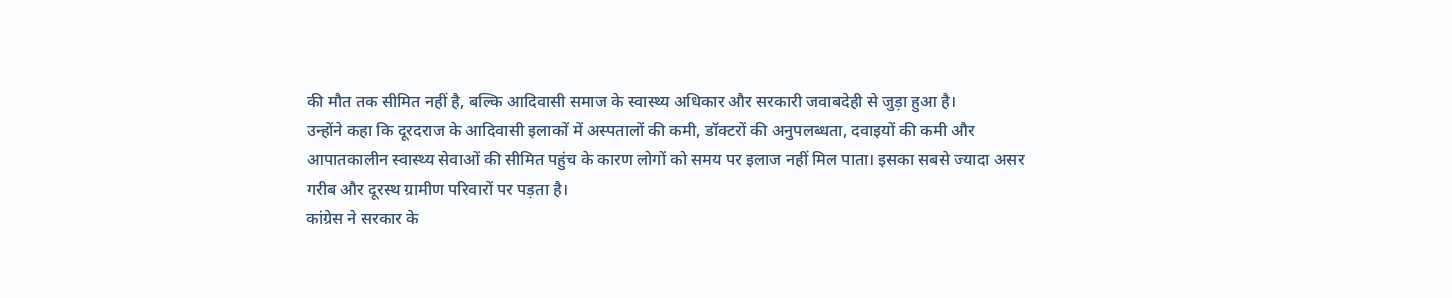की मौत तक सीमित नहीं है, बल्कि आदिवासी समाज के स्वास्थ्य अधिकार और सरकारी जवाबदेही से जुड़ा हुआ है।
उन्होंने कहा कि दूरदराज के आदिवासी इलाकों में अस्पतालों की कमी, डॉक्टरों की अनुपलब्धता, दवाइयों की कमी और आपातकालीन स्वास्थ्य सेवाओं की सीमित पहुंच के कारण लोगों को समय पर इलाज नहीं मिल पाता। इसका सबसे ज्यादा असर गरीब और दूरस्थ ग्रामीण परिवारों पर पड़ता है।
कांग्रेस ने सरकार के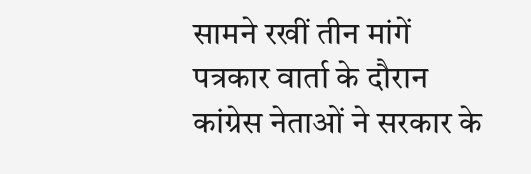सामने रखीं तीन मांगें
पत्रकार वार्ता के दौरान कांग्रेस नेताओं ने सरकार के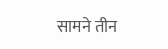सामने तीन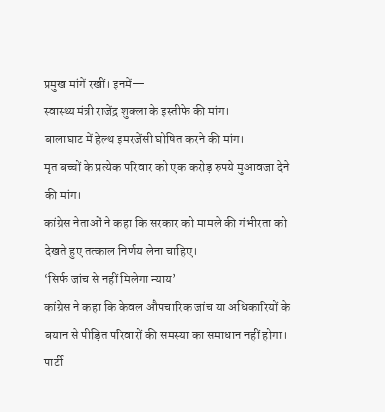प्रमुख मांगें रखीं। इनमें—
स्वास्थ्य मंत्री राजेंद्र शुक्ला के इस्तीफे की मांग।
बालाघाट में हेल्थ इमरजेंसी घोषित करने की मांग।
मृत बच्चों के प्रत्येक परिवार को एक करोड़ रुपये मुआवजा देने की मांग।
कांग्रेस नेताओं ने कहा कि सरकार को मामले की गंभीरता को देखते हुए तत्काल निर्णय लेना चाहिए।
‘सिर्फ जांच से नहीं मिलेगा न्याय’
कांग्रेस ने कहा कि केवल औपचारिक जांच या अधिकारियों के बयान से पीड़ित परिवारों की समस्या का समाधान नहीं होगा। पार्टी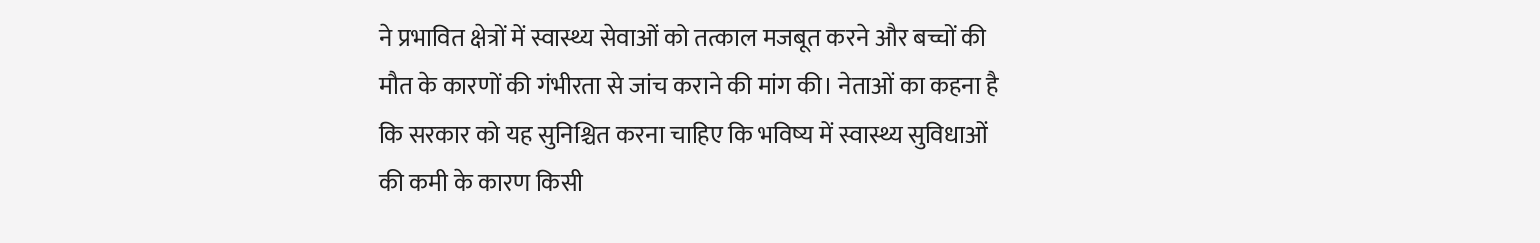ने प्रभावित क्षेत्रों में स्वास्थ्य सेवाओं को तत्काल मजबूत करने और बच्चों की मौत के कारणों की गंभीरता से जांच कराने की मांग की। नेताओं का कहना है कि सरकार को यह सुनिश्चित करना चाहिए कि भविष्य में स्वास्थ्य सुविधाओं की कमी के कारण किसी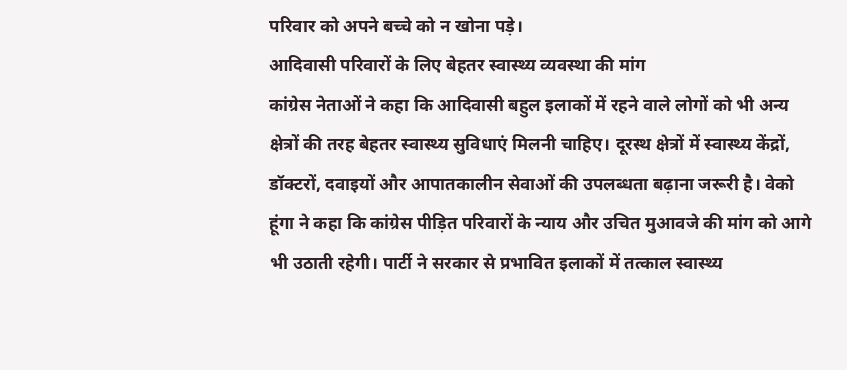परिवार को अपने बच्चे को न खोना पड़े।
आदिवासी परिवारों के लिए बेहतर स्वास्थ्य व्यवस्था की मांग
कांग्रेस नेताओं ने कहा कि आदिवासी बहुल इलाकों में रहने वाले लोगों को भी अन्य क्षेत्रों की तरह बेहतर स्वास्थ्य सुविधाएं मिलनी चाहिए। दूरस्थ क्षेत्रों में स्वास्थ्य केंद्रों, डॉक्टरों, दवाइयों और आपातकालीन सेवाओं की उपलब्धता बढ़ाना जरूरी है। वेको हूंगा ने कहा कि कांग्रेस पीड़ित परिवारों के न्याय और उचित मुआवजे की मांग को आगे भी उठाती रहेगी। पार्टी ने सरकार से प्रभावित इलाकों में तत्काल स्वास्थ्य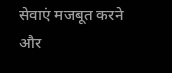सेवाएं मजबूत करने और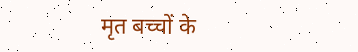मृत बच्चों के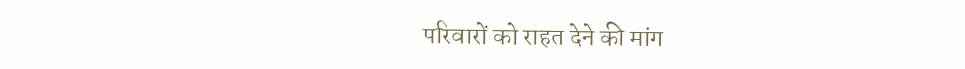परिवारों को राहत देने की मांग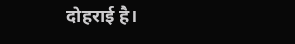दोहराई है।